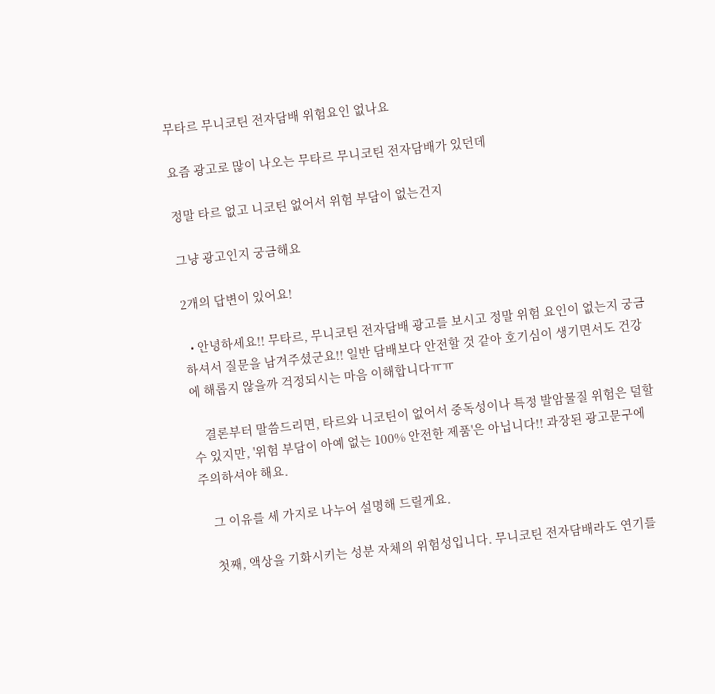무타르 무니코틴 전자담배 위험요인 없나요

요즘 광고로 많이 나오는 무타르 무니코틴 전자담배가 있던데

정말 타르 없고 니코틴 없어서 위험 부담이 없는건지

그냥 광고인지 궁금해요

2개의 답변이 있어요!

  • 안녕하세요!! 무타르, 무니코틴 전자담배 광고를 보시고 정말 위험 요인이 없는지 궁금하셔서 질문을 남겨주셨군요!! 일반 담배보다 안전할 것 같아 호기심이 생기면서도 건강에 해롭지 않을까 걱정되시는 마음 이해합니다ㅠㅠ

    결론부터 말씀드리면, 타르와 니코틴이 없어서 중독성이나 특정 발암물질 위험은 덜할 수 있지만, '위험 부담이 아예 없는 100% 안전한 제품'은 아닙니다!! 과장된 광고문구에 주의하셔야 해요.

    그 이유를 세 가지로 나누어 설명해 드릴게요.

    첫째, 액상을 기화시키는 성분 자체의 위험성입니다. 무니코틴 전자담배라도 연기를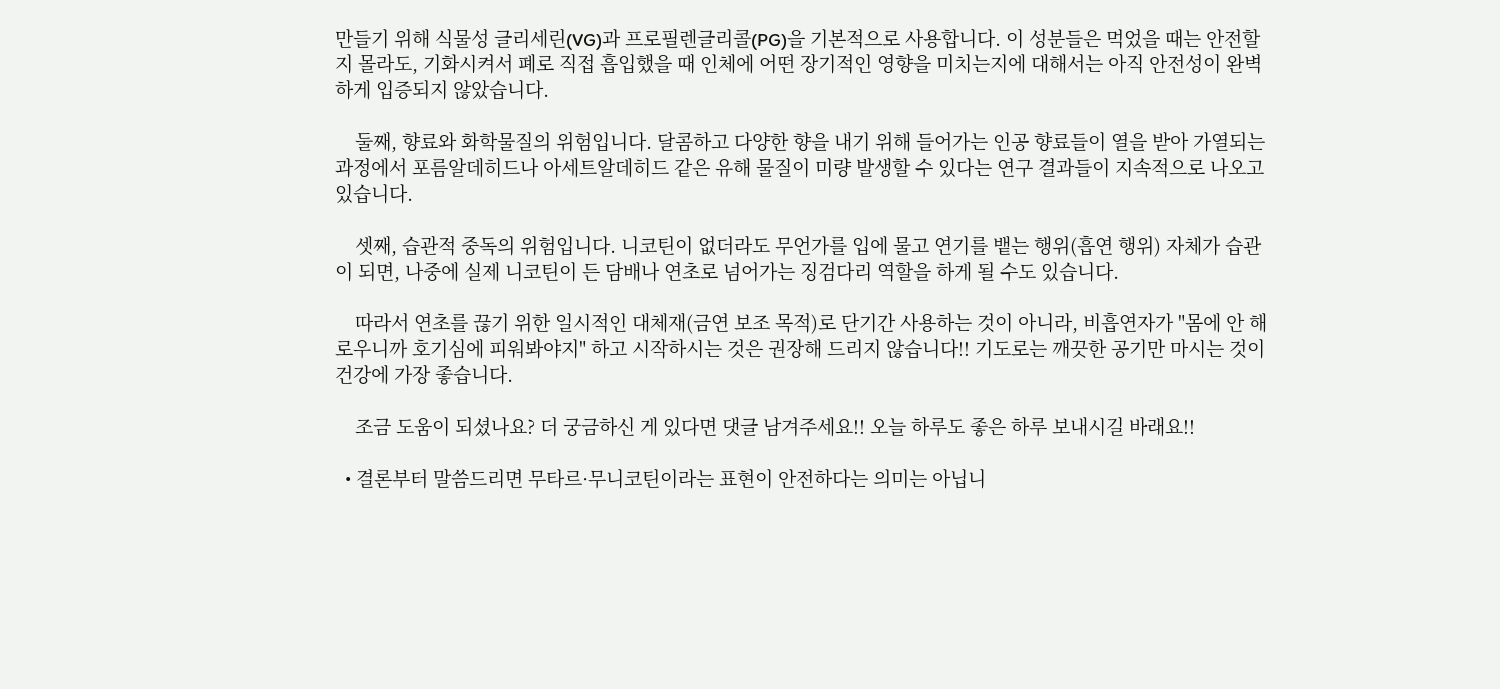만들기 위해 식물성 글리세린(VG)과 프로필렌글리콜(PG)을 기본적으로 사용합니다. 이 성분들은 먹었을 때는 안전할지 몰라도, 기화시켜서 폐로 직접 흡입했을 때 인체에 어떤 장기적인 영향을 미치는지에 대해서는 아직 안전성이 완벽하게 입증되지 않았습니다.

    둘째, 향료와 화학물질의 위험입니다. 달콤하고 다양한 향을 내기 위해 들어가는 인공 향료들이 열을 받아 가열되는 과정에서 포름알데히드나 아세트알데히드 같은 유해 물질이 미량 발생할 수 있다는 연구 결과들이 지속적으로 나오고 있습니다.

    셋째, 습관적 중독의 위험입니다. 니코틴이 없더라도 무언가를 입에 물고 연기를 뱉는 행위(흡연 행위) 자체가 습관이 되면, 나중에 실제 니코틴이 든 담배나 연초로 넘어가는 징검다리 역할을 하게 될 수도 있습니다.

    따라서 연초를 끊기 위한 일시적인 대체재(금연 보조 목적)로 단기간 사용하는 것이 아니라, 비흡연자가 "몸에 안 해로우니까 호기심에 피워봐야지" 하고 시작하시는 것은 권장해 드리지 않습니다!! 기도로는 깨끗한 공기만 마시는 것이 건강에 가장 좋습니다.

    조금 도움이 되셨나요? 더 궁금하신 게 있다면 댓글 남겨주세요!! 오늘 하루도 좋은 하루 보내시길 바래요!!

  • 결론부터 말씀드리면 무타르·무니코틴이라는 표현이 안전하다는 의미는 아닙니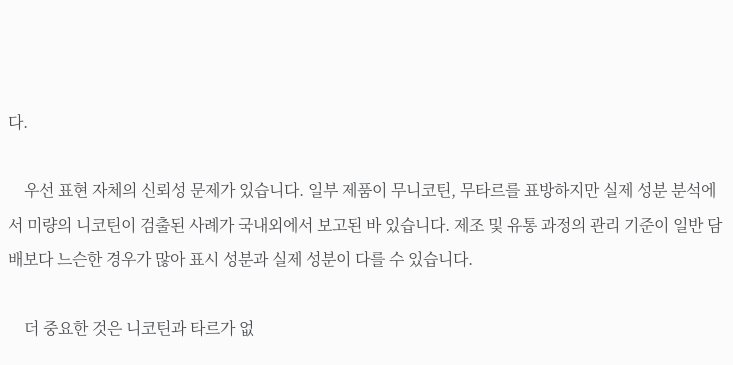다.

    우선 표현 자체의 신뢰성 문제가 있습니다. 일부 제품이 무니코틴, 무타르를 표방하지만 실제 성분 분석에서 미량의 니코틴이 검출된 사례가 국내외에서 보고된 바 있습니다. 제조 및 유통 과정의 관리 기준이 일반 담배보다 느슨한 경우가 많아 표시 성분과 실제 성분이 다를 수 있습니다.

    더 중요한 것은 니코틴과 타르가 없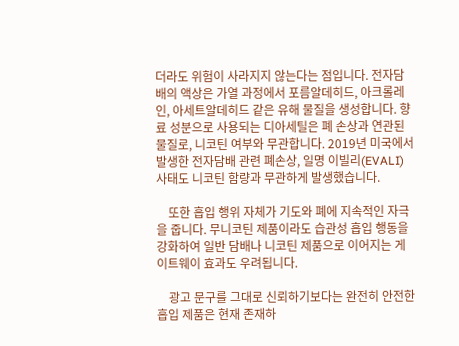더라도 위험이 사라지지 않는다는 점입니다. 전자담배의 액상은 가열 과정에서 포름알데히드, 아크롤레인, 아세트알데히드 같은 유해 물질을 생성합니다. 향료 성분으로 사용되는 디아세틸은 폐 손상과 연관된 물질로, 니코틴 여부와 무관합니다. 2019년 미국에서 발생한 전자담배 관련 폐손상, 일명 이빌리(EVALI) 사태도 니코틴 함량과 무관하게 발생했습니다.

    또한 흡입 행위 자체가 기도와 폐에 지속적인 자극을 줍니다. 무니코틴 제품이라도 습관성 흡입 행동을 강화하여 일반 담배나 니코틴 제품으로 이어지는 게이트웨이 효과도 우려됩니다.

    광고 문구를 그대로 신뢰하기보다는 완전히 안전한 흡입 제품은 현재 존재하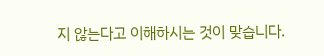지 않는다고 이해하시는 것이 맞습니다.